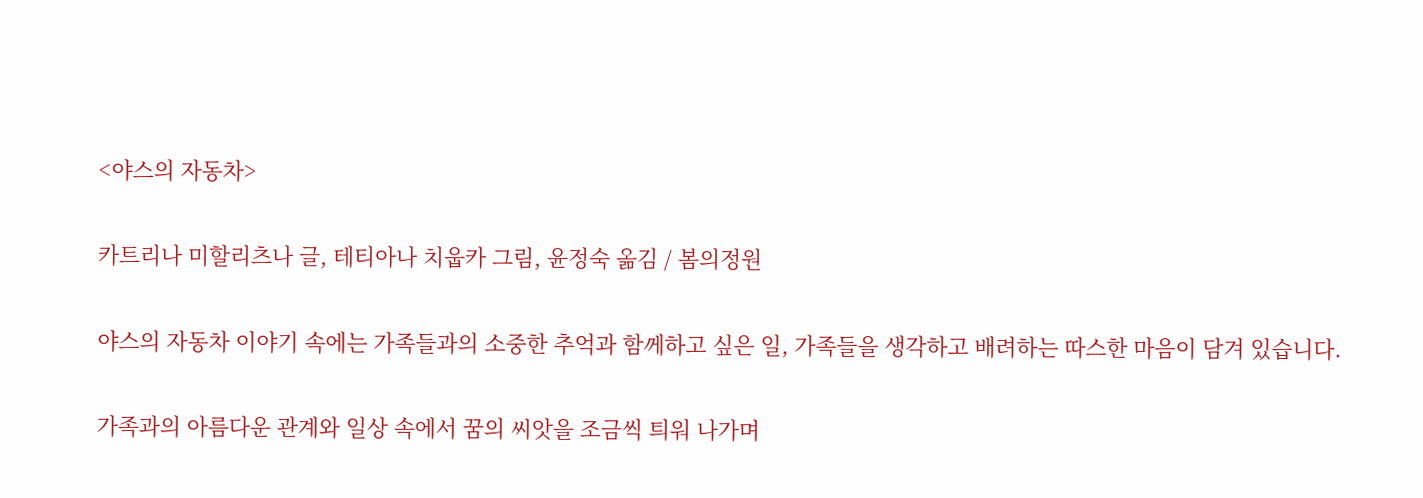<야스의 자동차>

카트리나 미할리츠나 글, 테티아나 치웁카 그림, 윤정숙 옮김 / 봄의정원

야스의 자동차 이야기 속에는 가족들과의 소중한 추억과 함께하고 싶은 일, 가족들을 생각하고 배려하는 따스한 마음이 담겨 있습니다.

가족과의 아름다운 관계와 일상 속에서 꿈의 씨앗을 조금씩 틔워 나가며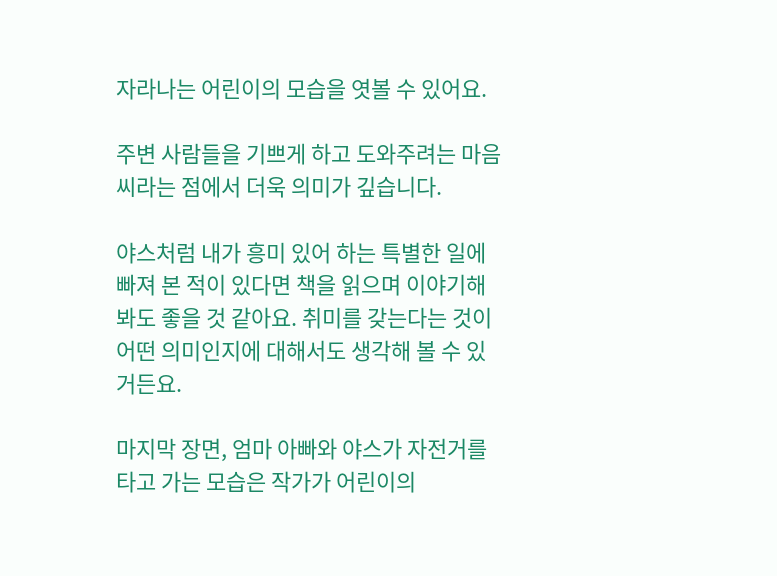자라나는 어린이의 모습을 엿볼 수 있어요.

주변 사람들을 기쁘게 하고 도와주려는 마음씨라는 점에서 더욱 의미가 깊습니다.

야스처럼 내가 흥미 있어 하는 특별한 일에 빠져 본 적이 있다면 책을 읽으며 이야기해 봐도 좋을 것 같아요. 취미를 갖는다는 것이 어떤 의미인지에 대해서도 생각해 볼 수 있거든요.

마지막 장면, 엄마 아빠와 야스가 자전거를 타고 가는 모습은 작가가 어린이의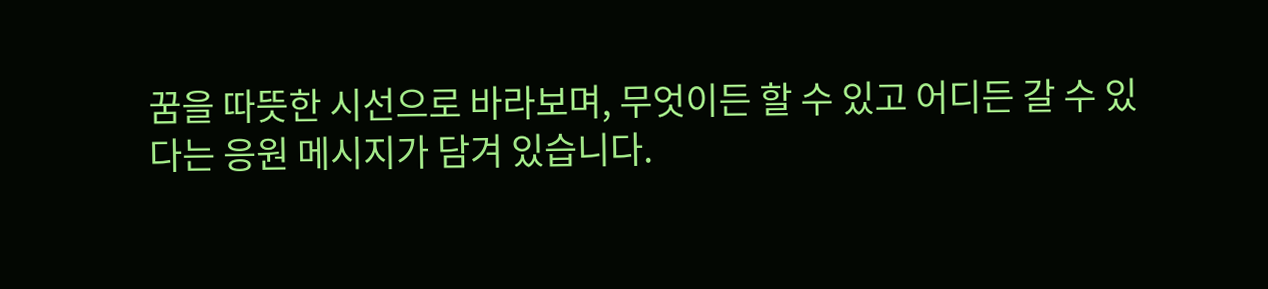꿈을 따뜻한 시선으로 바라보며, 무엇이든 할 수 있고 어디든 갈 수 있다는 응원 메시지가 담겨 있습니다.